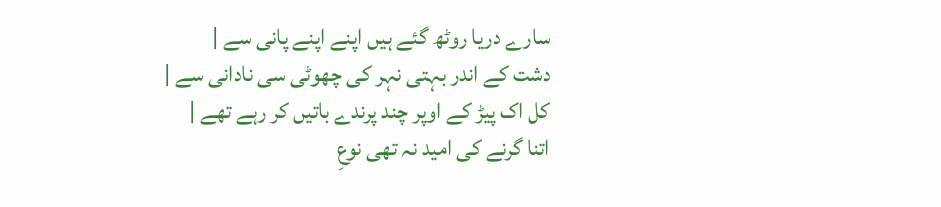سارے دریا روٹھ گئے ہیں اپنے اپنے پانی سے |
دشت کے اندر بہتی نہر کی چھوٹی سی نادانی سے |
کل اک پیڑ کے اوپر چند پرندے باتیں کر رہے تھے |
اتنا گرنے کی امید نہ تھی نوعِ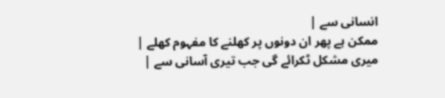انسانی سے |
ممکن ہے پھر ان دونوں پر کھلنے کا مفہوم کھلے |
میری مشکل ٹکرائے گی جب تیری آسانی سے |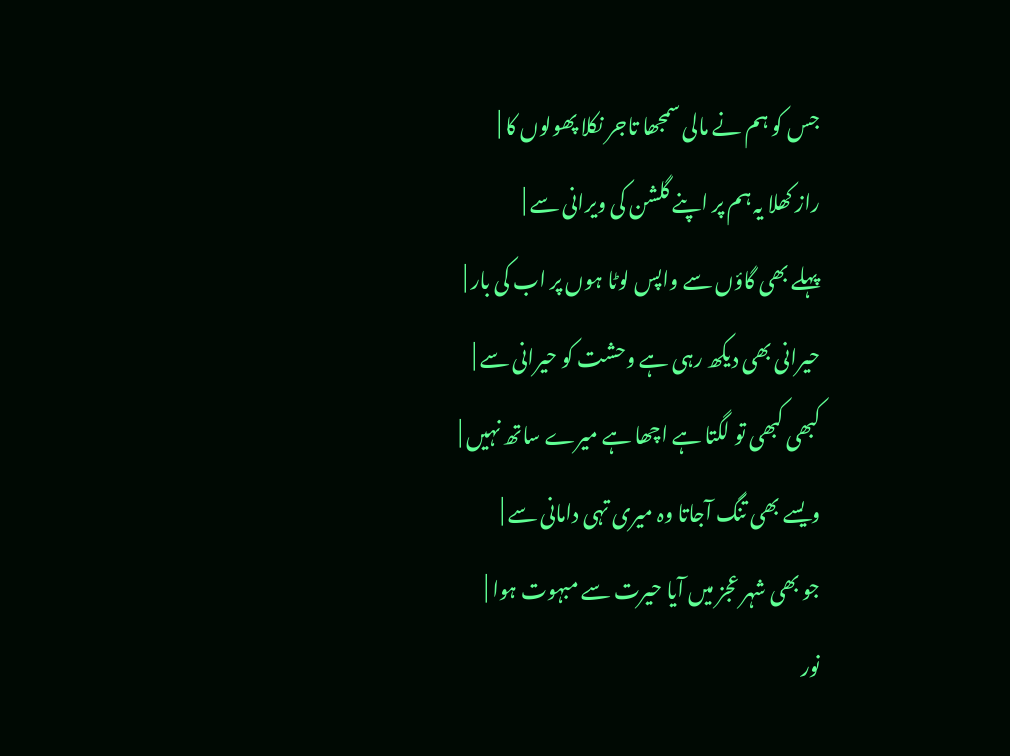جس کو ہم نے مالی سمجھا تاجر نکلا پھولوں کا |
راز کھلا یہ ہم پر اپنے گلشن کی ویرانی سے |
پہلے بھی گاؤں سے واپس لوٹا ہوں پر اب کی بار |
حیرانی بھی دیکھ رہی ہے وحشت کو حیرانی سے |
کبھی کبھی تو لگتا ہے اچھا ہے میرے ساتھ نہیں |
ویسے بھی تنگ آجاتا وہ میری تہی دامانی سے |
جو بھی شہر عجز میں آیا حیرت سے مبہوت ہوا |
نور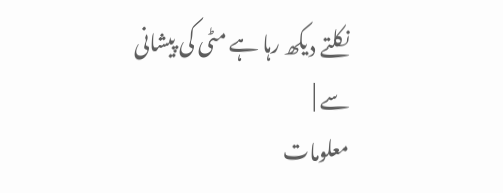نکلتے دیکھ رہا ہے مٹی کی پیشانی سے |
معلومات